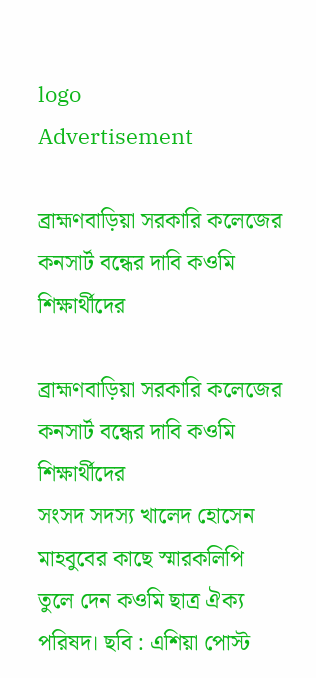logo
Advertisement

ব্রাহ্মণবাড়িয়া সরকারি কলেজের কনসার্ট বন্ধের দাবি কওমি শিক্ষার্থীদের

ব্রাহ্মণবাড়িয়া সরকারি কলেজের কনসার্ট বন্ধের দাবি কওমি শিক্ষার্থীদের
সংসদ সদস্য খালেদ হোসেন মাহবুবের কাছে স্মারকলিপি তুলে দেন কওমি ছাত্র ঐক্য পরিষদ। ছবি : এশিয়া পোস্ট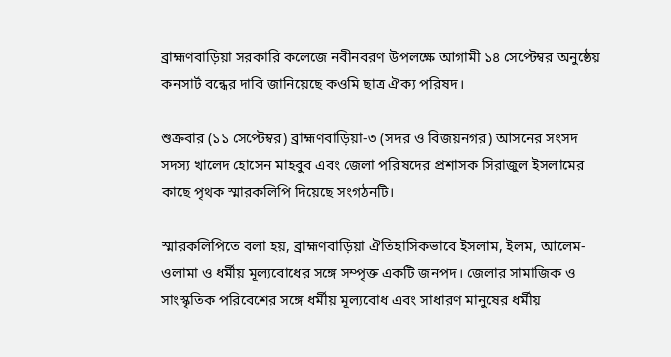ব্রাহ্মণবাড়িয়া সরকারি কলেজে নবীনবরণ উপলক্ষে আগামী ১৪ সেপ্টেম্বর অনুষ্ঠেয় কনসার্ট বন্ধের দাবি জানিয়েছে কওমি ছাত্র ঐক্য পরিষদ।

শুক্রবার (১১ সেপ্টেম্বর) ব্রাহ্মণবাড়িয়া-৩ (সদর ও বিজয়নগর) আসনের সংসদ সদস্য খালেদ হোসেন মাহবুব এবং জেলা পরিষদের প্রশাসক সিরাজুল ইসলামের কাছে পৃথক স্মারকলিপি দিয়েছে সংগঠনটি।

স্মারকলিপিতে বলা হয়, ব্রাহ্মণবাড়িয়া ঐতিহাসিকভাবে ইসলাম, ইলম, আলেম-ওলামা ও ধর্মীয় মূল্যবোধের সঙ্গে সম্পৃক্ত একটি জনপদ। জেলার সামাজিক ও সাংস্কৃতিক পরিবেশের সঙ্গে ধর্মীয় মূল্যবোধ এবং সাধারণ মানুষের ধর্মীয়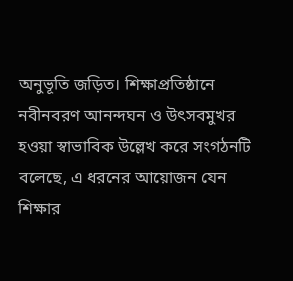অনুভূতি জড়িত। শিক্ষাপ্রতিষ্ঠানে নবীনবরণ আনন্দঘন ও উৎসবমুখর হওয়া স্বাভাবিক উল্লেখ করে সংগঠনটি বলেছে, এ ধরনের আয়োজন যেন শিক্ষার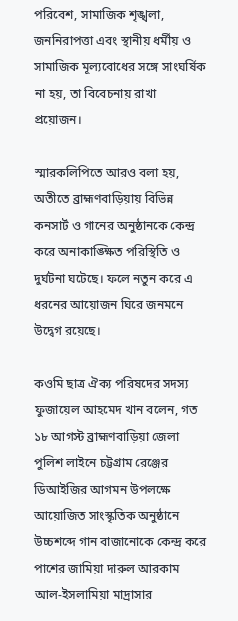পরিবেশ, সামাজিক শৃঙ্খলা, জননিরাপত্তা এবং স্থানীয় ধর্মীয় ও সামাজিক মূল্যবোধের সঙ্গে সাংঘর্ষিক না হয়, তা বিবেচনায় রাখা প্রয়োজন।

স্মারকলিপিতে আরও বলা হয়, অতীতে ব্রাহ্মণবাড়িয়ায় বিভিন্ন কনসার্ট ও গানের অনুষ্ঠানকে কেন্দ্র করে অনাকাঙ্ক্ষিত পরিস্থিতি ও দুর্ঘটনা ঘটেছে। ফলে নতুন করে এ ধরনের আয়োজন ঘিরে জনমনে উদ্বেগ রয়েছে।

কওমি ছাত্র ঐক্য পরিষদের সদস্য ফুজায়েল আহমেদ খান বলেন, গত ১৮ আগস্ট ব্রাহ্মণবাড়িয়া জেলা পুলিশ লাইনে চট্টগ্রাম রেঞ্জের ডিআইজির আগমন উপলক্ষে আয়োজিত সাংস্কৃতিক অনুষ্ঠানে উচ্চশব্দে গান বাজানোকে কেন্দ্র করে পাশের জামিয়া দারুল আরকাম আল-ইসলামিয়া মাদ্রাসার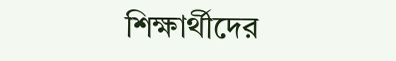শিক্ষার্থীদের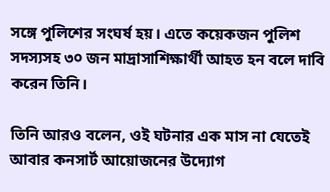সঙ্গে পুলিশের সংঘর্ষ হয়। এতে কয়েকজন পুলিশ সদস্যসহ ৩০ জন মাদ্রাসাশিক্ষার্থী আহত হন বলে দাবি করেন তিনি।

তিনি আরও বলেন, ওই ঘটনার এক মাস না যেতেই আবার কনসার্ট আয়োজনের উদ্যোগ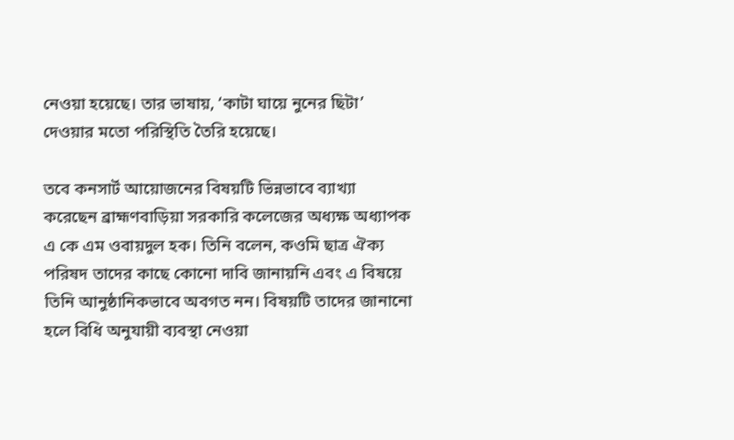নেওয়া হয়েছে। তার ভাষায়, ‘কাটা ঘায়ে নুনের ছিটা’ দেওয়ার মতো পরিস্থিতি তৈরি হয়েছে।

তবে কনসার্ট আয়োজনের বিষয়টি ভিন্নভাবে ব্যাখ্যা করেছেন ব্রাহ্মণবাড়িয়া সরকারি কলেজের অধ্যক্ষ অধ্যাপক এ কে এম ওবায়দুল হক। তিনি বলেন, কওমি ছাত্র ঐক্য পরিষদ তাদের কাছে কোনো দাবি জানায়নি এবং এ বিষয়ে তিনি আনুষ্ঠানিকভাবে অবগত নন। বিষয়টি তাদের জানানো হলে বিধি অনুযায়ী ব্যবস্থা নেওয়া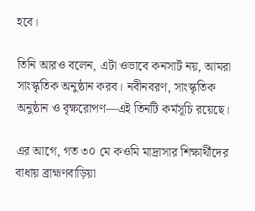হবে।

তিনি আরও বলেন, এটা ওভাবে কনসার্ট নয়, আমরা সাংস্কৃতিক অনুষ্ঠান করব। নবীনবরণ, সাংস্কৃতিক অনুষ্ঠান ও বৃক্ষরোপণ—এই তিনটি কর্মসূচি রয়েছে।

এর আগে, গত ৩০ মে কওমি মাদ্রাসার শিক্ষার্থীদের বাধায় ব্রাহ্মণবাড়িয়া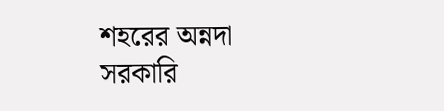শহরের অন্নদা সরকারি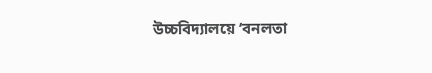উচ্চবিদ্যালয়ে ‘বনলতা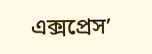এক্সপ্রেস’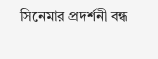সিনেমার প্রদর্শনী বন্ধ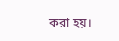করা হয়।